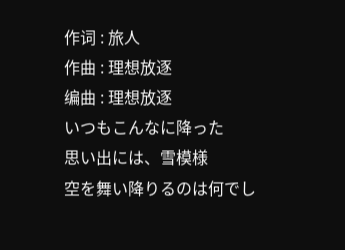作词 : 旅人
作曲 : 理想放逐
编曲 : 理想放逐
いつもこんなに降った
思い出には、雪模様
空を舞い降りるのは何でし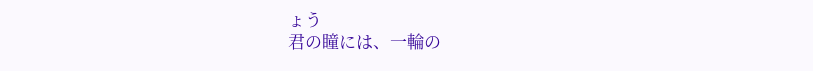ょう
君の瞳には、一輪の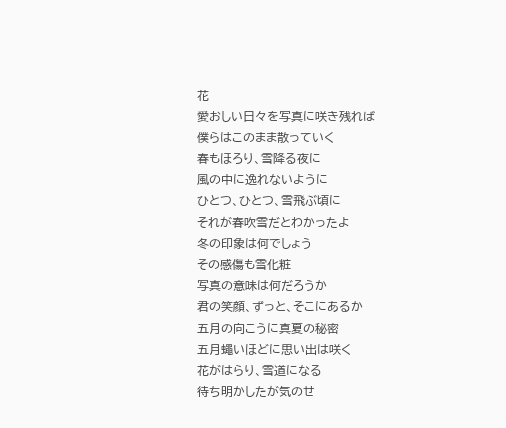花
愛おしい日々を写真に咲き残れば
僕らはこのまま散っていく
春もほろり、雪降る夜に
風の中に逸れないように
ひとつ、ひとつ、雪飛ぶ頃に
それが春吹雪だとわかったよ
冬の印象は何でしょう
その感傷も雪化粧
写真の意味は何だろうか
君の笑顔、ずっと、そこにあるか
五月の向こうに真夏の秘密
五月蠅いほどに思い出は咲く
花がはらり、雪道になる
待ち明かしたが気のせ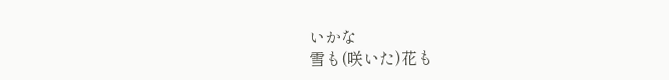いかな
雪も(咲いた)花も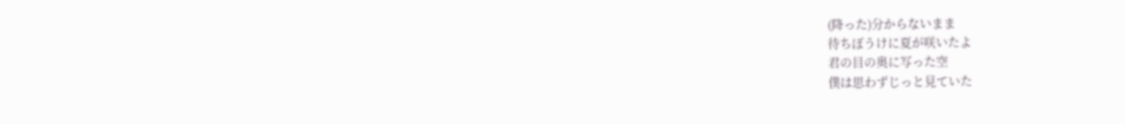(降った)分からないまま
待ちぼうけに夏が咲いたよ
君の目の奥に写った空
僕は思わずじっと見ていた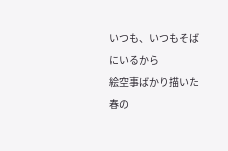いつも、いつもそばにいるから
絵空事ばかり描いた
春の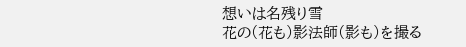想いは名残り雪
花の(花も)影法師(影も)を撮る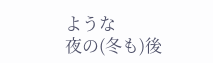ような
夜の(冬も)後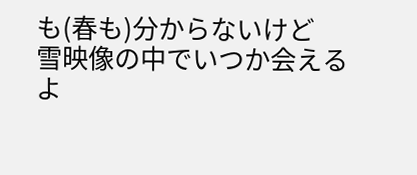も(春も)分からないけど
雪映像の中でいつか会えるよ